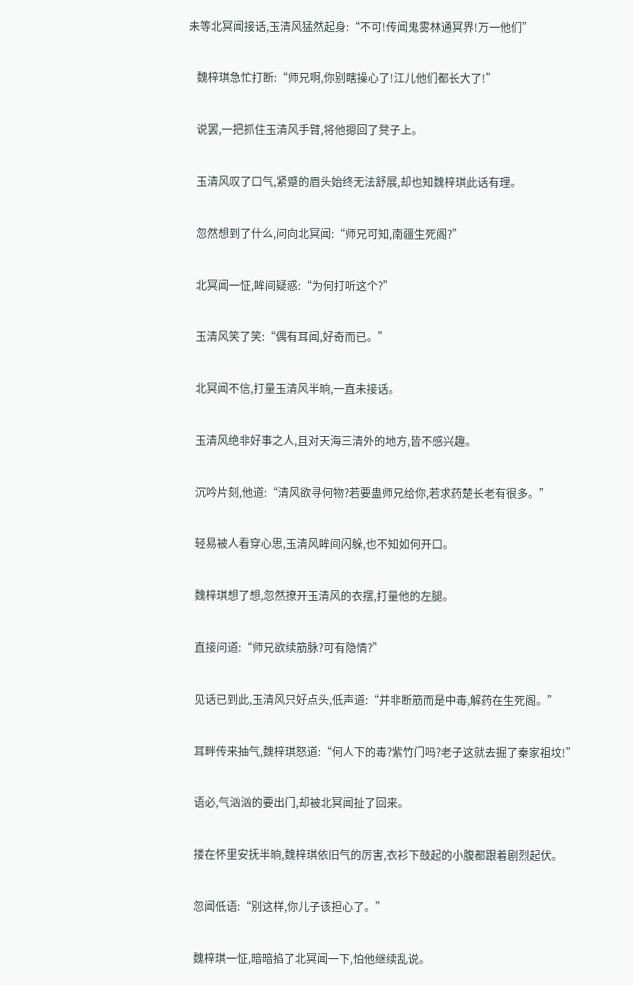未等北冥闻接话,玉清风猛然起身:“不可!传闻鬼雾林通冥界!万一他们”

    魏梓琪急忙打断:“师兄啊,你别瞎操心了!江儿他们都长大了!”

    说罢,一把抓住玉清风手臂,将他摁回了凳子上。

    玉清风叹了口气,紧蹙的眉头始终无法舒展,却也知魏梓琪此话有理。

    忽然想到了什么,问向北冥闻:“师兄可知,南疆生死阁?”

    北冥闻一怔,眸间疑惑:“为何打听这个?”

    玉清风笑了笑:“偶有耳闻,好奇而已。”

    北冥闻不信,打量玉清风半晌,一直未接话。

    玉清风绝非好事之人,且对天海三清外的地方,皆不感兴趣。

    沉吟片刻,他道:“清风欲寻何物?若要蛊师兄给你,若求药楚长老有很多。”

    轻易被人看穿心思,玉清风眸间闪躲,也不知如何开口。

    魏梓琪想了想,忽然撩开玉清风的衣摆,打量他的左腿。

    直接问道:“师兄欲续筋脉?可有隐情?”

    见话已到此,玉清风只好点头,低声道:“并非断筋而是中毒,解药在生死阁。”

    耳畔传来抽气,魏梓琪怒道:“何人下的毒?紫竹门吗?老子这就去掘了秦家祖坟!”

    语必,气汹汹的要出门,却被北冥闻扯了回来。

    搂在怀里安抚半晌,魏梓琪依旧气的厉害,衣衫下鼓起的小腹都跟着剧烈起伏。

    忽闻低语:“别这样,你儿子该担心了。”

    魏梓琪一怔,暗暗掐了北冥闻一下,怕他继续乱说。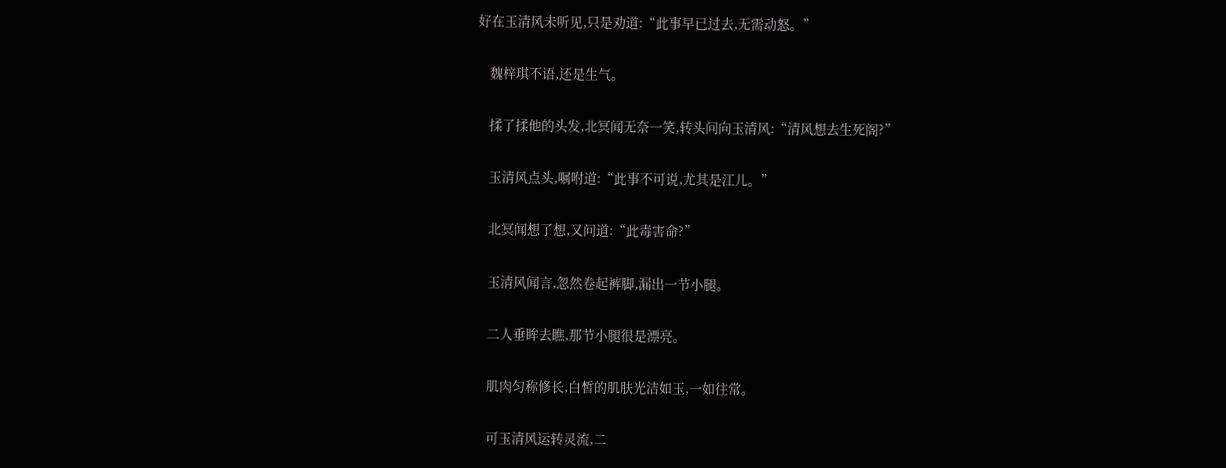好在玉清风未听见,只是劝道:“此事早已过去,无需动怒。”

    魏梓琪不语,还是生气。

    揉了揉他的头发,北冥闻无奈一笑,转头问向玉清风:“清风想去生死阁?”

    玉清风点头,嘱咐道:“此事不可说,尤其是江儿。”

    北冥闻想了想,又问道:“此毒害命?”

    玉清风闻言,忽然卷起裤脚,漏出一节小腿。

    二人垂眸去瞧,那节小腿很是漂亮。

    肌肉匀称修长,白皙的肌肤光洁如玉,一如往常。

    可玉清风运转灵流,二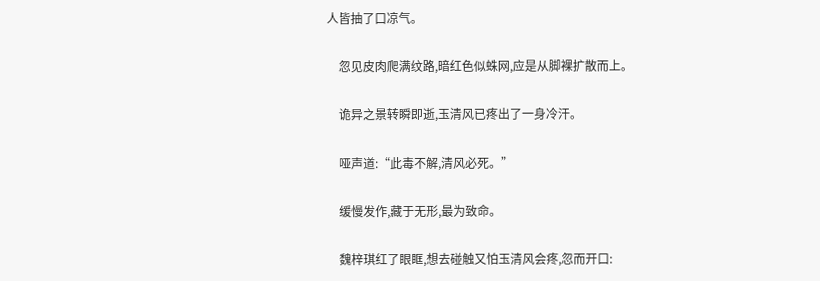人皆抽了口凉气。

    忽见皮肉爬满纹路,暗红色似蛛网,应是从脚裸扩散而上。

    诡异之景转瞬即逝,玉清风已疼出了一身冷汗。

    哑声道:“此毒不解,清风必死。”

    缓慢发作,藏于无形,最为致命。

    魏梓琪红了眼眶,想去碰触又怕玉清风会疼,忽而开口: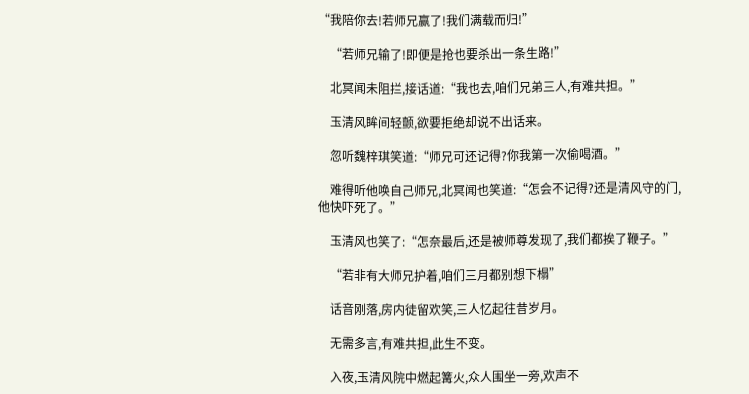“我陪你去!若师兄赢了!我们满载而归!”

    “若师兄输了!即便是抢也要杀出一条生路!”

    北冥闻未阻拦,接话道:“我也去,咱们兄弟三人,有难共担。”

    玉清风眸间轻颤,欲要拒绝却说不出话来。

    忽听魏梓琪笑道:“师兄可还记得?你我第一次偷喝酒。”

    难得听他唤自己师兄,北冥闻也笑道:“怎会不记得?还是清风守的门,他快吓死了。”

    玉清风也笑了:“怎奈最后,还是被师尊发现了,我们都挨了鞭子。”

    “若非有大师兄护着,咱们三月都别想下榻”

    话音刚落,房内徒留欢笑,三人忆起往昔岁月。

    无需多言,有难共担,此生不变。

    入夜,玉清风院中燃起篝火,众人围坐一旁,欢声不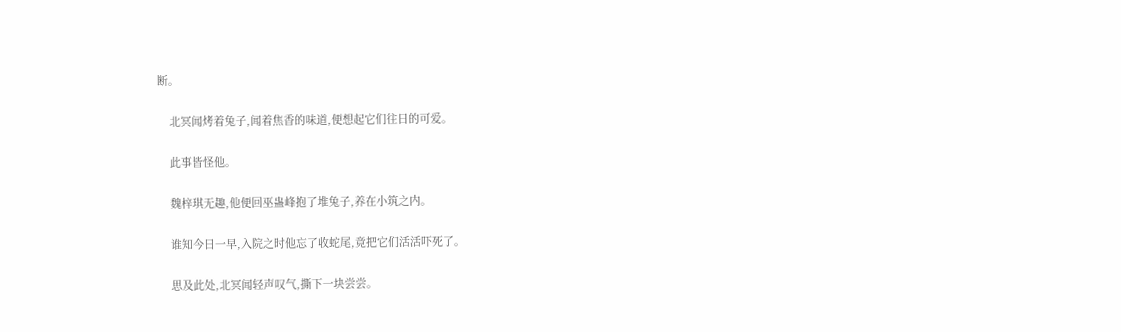断。

    北冥闻烤着兔子,闻着焦香的味道,便想起它们往日的可爱。

    此事皆怪他。

    魏梓琪无趣,他便回巫蛊峰抱了堆兔子,养在小筑之内。

    谁知今日一早,入院之时他忘了收蛇尾,竟把它们活活吓死了。

    思及此处,北冥闻轻声叹气,撕下一块尝尝。